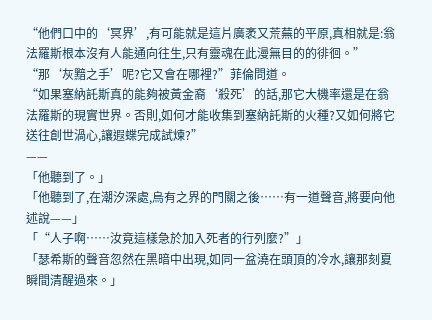“他們口中的‘冥界’,有可能就是這片廣袤又荒蕪的平原,真相就是:翁法羅斯根本沒有人能通向往生,只有靈魂在此漫無目的的徘徊。”
“那‘灰黯之手’呢?它又會在哪裡?”菲倫問道。
“如果塞納託斯真的能夠被黃金裔‘殺死’的話,那它大機率還是在翁法羅斯的現實世界。否則,如何才能收集到塞納託斯的火種?又如何將它送往創世渦心,讓遐蝶完成試煉?”
——
「他聽到了。」
「他聽到了,在潮汐深處,烏有之界的門關之後……有一道聲音,將要向他述說——」
「“人子啊……汝竟這樣急於加入死者的行列麼?”」
「瑟希斯的聲音忽然在黑暗中出現,如同一盆澆在頭頂的冷水,讓那刻夏瞬間清醒過來。」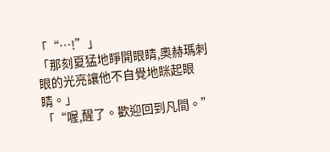「“…!”」
「那刻夏猛地睜開眼睛,奧赫瑪刺眼的光亮讓他不自覺地眯起眼睛。」
「“喔,醒了。歡迎回到凡間。”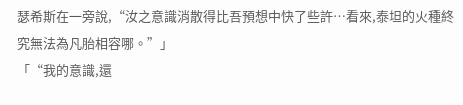瑟希斯在一旁說,“汝之意識消散得比吾預想中快了些許…看來,泰坦的火種終究無法為凡胎相容哪。”」
「“我的意識,還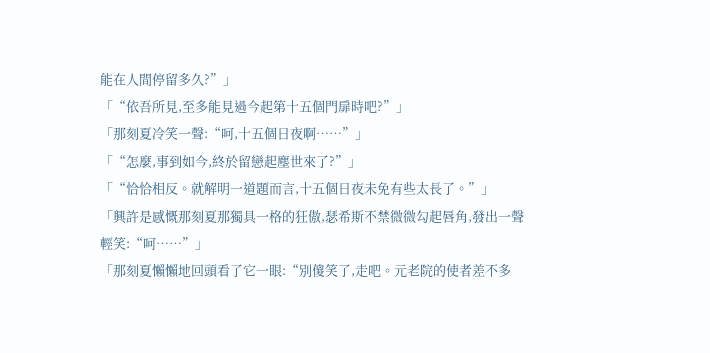能在人間停留多久?”」
「“依吾所見,至多能見過今起第十五個門扉時吧?”」
「那刻夏冷笑一聲:“呵,十五個日夜啊……”」
「“怎麼,事到如今,終於留戀起塵世來了?”」
「“恰恰相反。就解明一道題而言,十五個日夜未免有些太長了。”」
「興許是感慨那刻夏那獨具一格的狂傲,瑟希斯不禁微微勾起唇角,發出一聲輕笑:“呵……”」
「那刻夏懶懶地回頭看了它一眼:“別傻笑了,走吧。元老院的使者差不多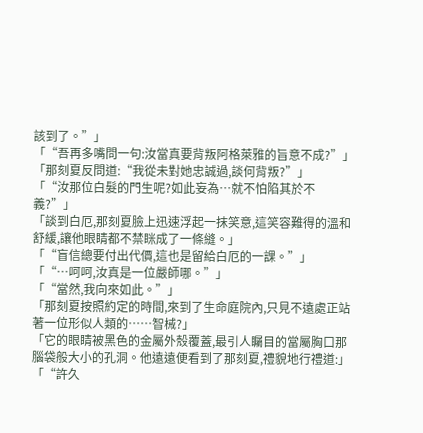該到了。”」
「“吾再多嘴問一句:汝當真要背叛阿格萊雅的旨意不成?”」
「那刻夏反問道:“我從未對她忠誠過,談何背叛?”」
「“汝那位白髮的門生呢?如此妄為…就不怕陷其於不義?”」
「談到白厄,那刻夏臉上迅速浮起一抹笑意,這笑容難得的溫和舒緩,讓他眼睛都不禁眯成了一條縫。」
「“盲信總要付出代價,這也是留給白厄的一課。”」
「“…呵呵,汝真是一位嚴師哪。”」
「“當然,我向來如此。”」
「那刻夏按照約定的時間,來到了生命庭院內,只見不遠處正站著一位形似人類的……智械?」
「它的眼睛被黑色的金屬外殼覆蓋,最引人矚目的當屬胸口那腦袋般大小的孔洞。他遠遠便看到了那刻夏,禮貌地行禮道:」
「“許久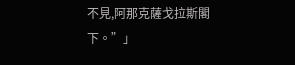不見,阿那克薩戈拉斯閣下。”」